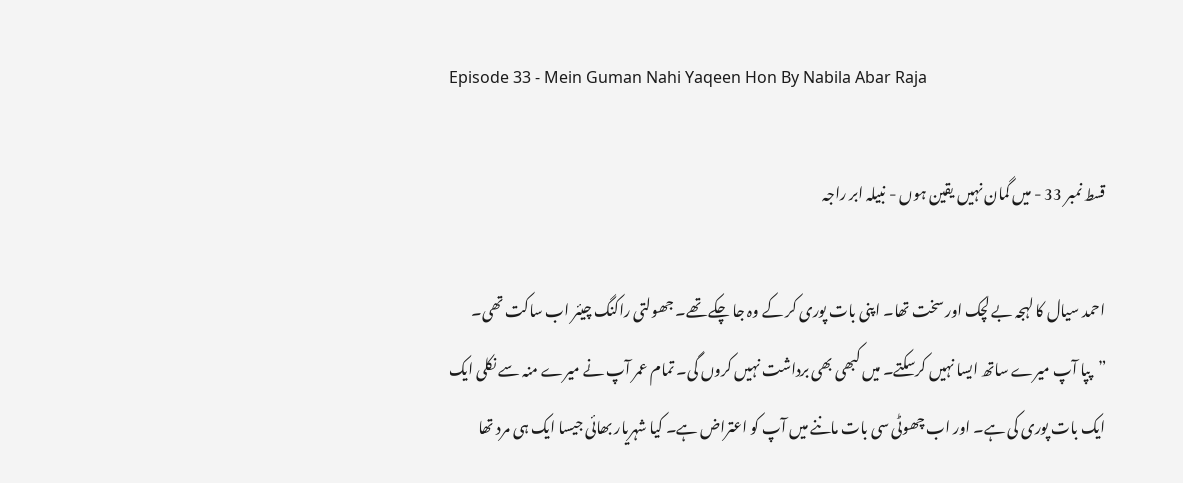Episode 33 - Mein Guman Nahi Yaqeen Hon By Nabila Abar Raja

قسط نمبر 33 - میں گمان نہیں یقین ہوں - نبیلہ ابر راجہ

احمد سیال کا لہجہ بے لچک اور سخت تھا۔ اپنی بات پوری کر کے وہ جا چکے تھے۔ جھولتی راکنگ چیئر اب ساکت تھی۔ ”پپا آپ میرے ساتھ ایسا نہیں کرسکتے۔ میں کبھی بھی برداشت نہیں کروں گی۔ تمام عمر آپ نے میرے منہ سے نکلی ایک ایک بات پوری کی ہے۔ اور اب چھوٹی سی بات ماننے میں آپ کو اعتراض ہے۔ کیا شہریار بھائی جیسا ایک ہی مرد تھا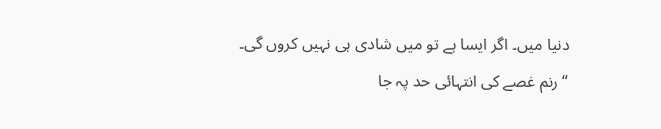دنیا میں۔ اگر ایسا ہے تو میں شادی ہی نہیں کروں گی۔
“ رنم غصے کی انتہائی حد پہ جا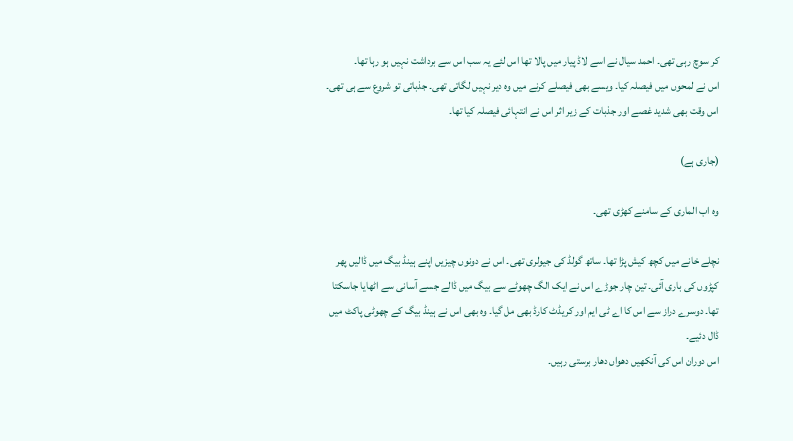کر سوچ رہی تھی۔ احمد سیال نے اسے لاڈ پیار میں پالا تھا اس لئے یہ سب اس سے برداشت نہیں ہو رہا تھا۔
اس نے لمحوں میں فیصلہ کیا۔ ویسے بھی فیصلے کرنے میں وہ دیر نہیں لگاتی تھی۔ جذباتی تو شروع سے ہی تھی۔ اس وقت بھی شدید غصے اور جذبات کے زیر اثر اس نے انتہائی فیصلہ کیا تھا۔

(جاری ہے)

وہ اب الماری کے سامنے کھڑی تھی۔

نچلے خانے میں کچھ کیش پڑا تھا۔ ساتھ گولڈ کی جیولری تھی۔ اس نے دونوں چیزیں اپنے ہینڈ بیگ میں ڈالیں پھر کپڑوں کی باری آئی۔ تین چار جوڑے اس نے ایک الگ چھوٹے سے بیگ میں ڈالے جسے آسانی سے اٹھایا جاسکتا تھا۔ دوسرے دراز سے اس کا اے ٹی ایم اور کریڈٹ کارڈ بھی مل گیا۔ وہ بھی اس نے ہینڈ بیگ کے چھوٹی پاکٹ میں ڈال دئیے۔
اس دوران اس کی آنکھیں دھواں دھار برستی رہیں۔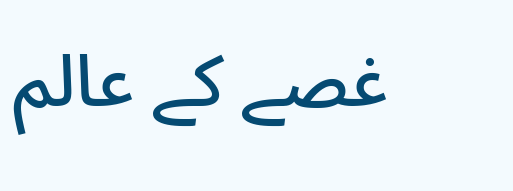غصے کے عالم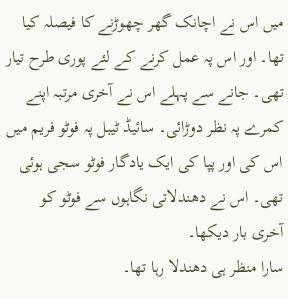میں اس نے اچانک گھر چھوڑنے کا فیصلہ کیا تھا۔ اور اس پہ عمل کرنے کے لئے پوری طرح تیار تھی۔ جانے سے پہلے اس نے آخری مرتبہ اپنے کمرے پہ نظر دوڑائی۔ سائیڈ ٹیبل پہ فوٹو فریم میں اس کی اور پپا کی ایک یادگار فوٹو سجی ہوئی تھی۔ اس نے دھندلاتی نگاہوں سے فوٹو کو آخری بار دیکھا۔
سارا منظر ہی دھندلا رہا تھا۔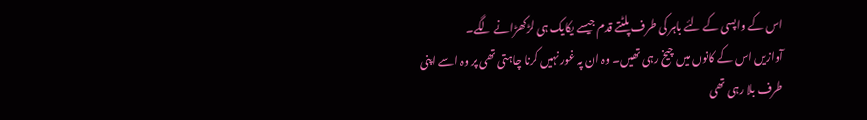اس کے واپسی کے لئے باہر کی طرف پلٹتے قدم جیسے یکایک ہی لڑکھڑانے لگے۔
آوازیں اس کے کانوں میں چیخ رہی تھیں۔ وہ ان پہ غور نہیں کرنا چاہتی تھی پر وہ اسے اپنی طرف بلا رہی تھی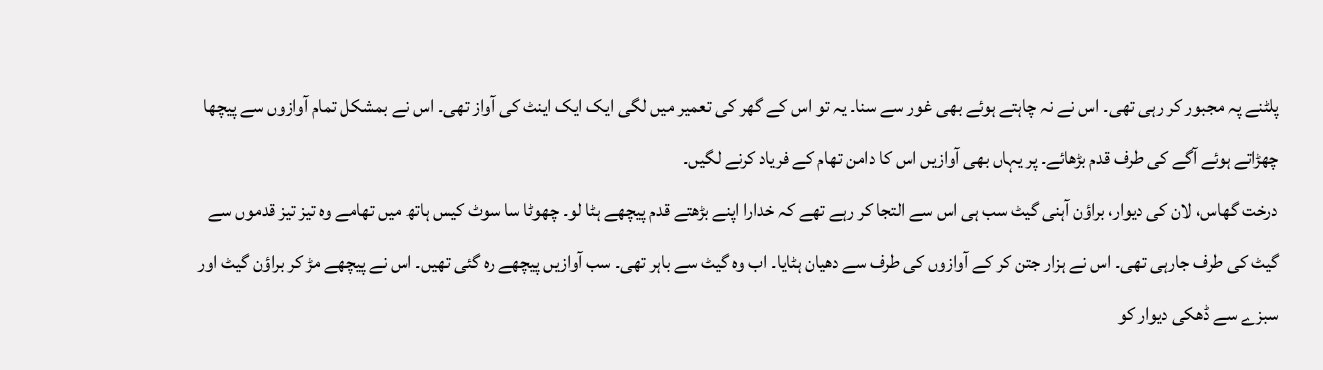پلٹنے پہ مجبور کر رہی تھی۔ اس نے نہ چاہتے ہوئے بھی غور سے سنا۔ یہ تو اس کے گھر کی تعمیر میں لگی ایک ایک اینٹ کی آواز تھی۔ اس نے بمشکل تمام آوازوں سے پیچھا چھڑاتے ہوئے آگے کی طرف قدم بڑھائے۔ پر یہاں بھی آوازیں اس کا دامن تھام کے فریاد کرنے لگیں۔
درخت گھاس، لان کی دیوار، براؤن آہنی گیٹ سب ہی اس سے التجا کر رہے تھے کہ خدارا اپنے بڑھتے قدم پیچھے ہٹا لو۔ چھوٹا سا سوٹ کیس ہاتھ میں تھامے وہ تیز تیز قدموں سے گیٹ کی طرف جارہی تھی۔ اس نے ہزار جتن کر کے آوازوں کی طرف سے دھیان ہٹایا۔ اب وہ گیٹ سے باہر تھی۔ سب آوازیں پیچھے رہ گئی تھیں۔ اس نے پیچھے مڑ کر براؤن گیٹ اور سبزے سے ڈھکی دیوار کو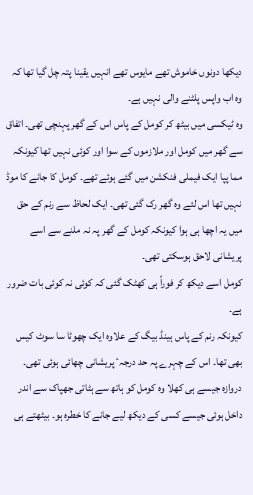دیکھا دونوں خاموش تھے مایوس تھے انہیں یقینا پتہ چل گیا تھا کہ وہ اب واپس پلٹنے والی نہیں ہے۔
وہ ٹیکسی میں بیٹھ کر کومل کے پاس اس کے گھر پہنچی تھی۔ اتفاق سے گھر میں کومل اور ملازموں کے سوا اور کوئی نہیں تھا کیونکہ مما پپا ایک فیملی فنکشن میں گئے ہوئے تھے۔ کومل کا جانے کا موڈ نہیں تھا اس لئے وہ گھر رک گئی تھی۔ ایک لحاظ سے رنم کے حق میں یہ اچھا ہی ہوا کیونکہ کومل کے گھر پہ نہ ملنے سے اسے پریشانی لاحق ہوسکتی تھی۔
کومل اسے دیکھ کر فوراً ہی کھٹک گئی کہ کوئی نہ کوئی بات ضرور ہے۔
کیونکہ رنم کے پاس ہینڈ بیگ کے علاوہ ایک چھوٹا سا سوٹ کیس بھی تھا۔ اس کے چہرے پہ حد درجہٴ پریشانی چھائی ہوئی تھی۔ دروازہ جیسے ہی کھلا وہ کومل کو ہاتھ سے ہٹاتی جھپاک سے اندر داخل ہوئی جیسے کسی کے دیکھ لیے جانے کا خطرہ ہو۔ بیٹھتے ہی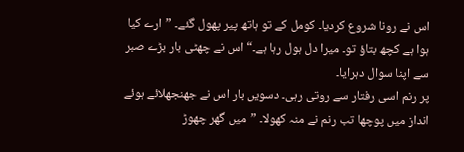اس نے رونا شروع کردیا۔ کومل کے تو ہاتھ پیر پھول گئے۔ ”ارے کیا ہوا ہے کچھ بتاؤ تو۔ میرا دل ہول رہا ہے۔“ اس نے چھٹی بار بڑے صبر سے اپنا سوال دہرایا۔
پر رنم اسی رفتار سے روتی رہی۔ دسویں بار اس نے جھنجھلائے ہوئے انداز میں پوچھا تب رنم نے منہ کھولا۔ ”میں گھر چھوڑ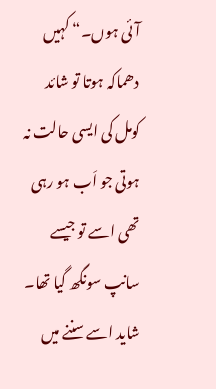آئی ہوں۔“ کہیں دھماکہ ہوتا تو شائد کومل کی ایسی حالت نہ ہوتی جو اَب ہو رہی تھی اسے تو جیسے سانپ سونگھ گیا تھا۔ شاید اسے سننے میں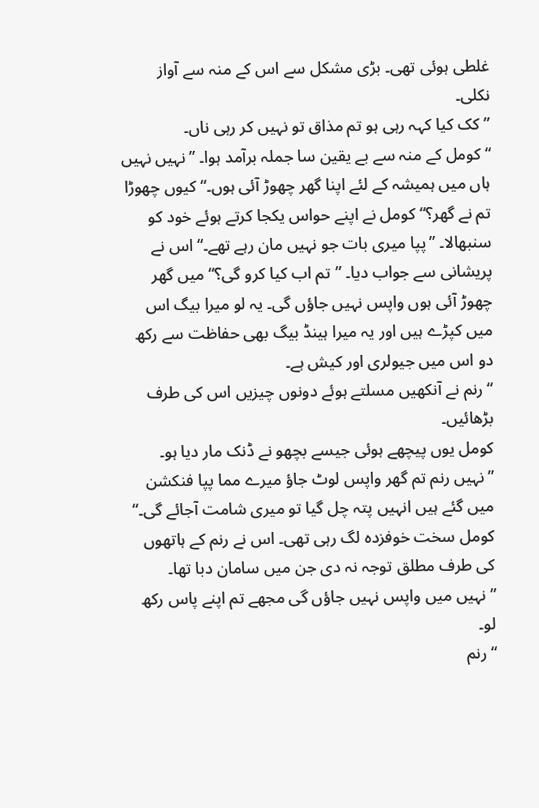غلطی ہوئی تھی۔ بڑی مشکل سے اس کے منہ سے آواز نکلی۔
”کک کیا کہہ رہی ہو تم مذاق تو نہیں کر رہی ناں۔
“ کومل کے منہ سے بے یقین سا جملہ برآمد ہوا۔ ”نہیں نہیں ہاں میں ہمیشہ کے لئے اپنا گھر چھوڑ آئی ہوں۔“ کیوں چھوڑا تم نے گھر؟“ کومل نے اپنے حواس یکجا کرتے ہوئے خود کو سنبھالا۔ ”پپا میری بات جو نہیں مان رہے تھے۔“ اس نے پریشانی سے جواب دیا۔ ”تم اب کیا کرو گی؟“ میں گھر چھوڑ آئی ہوں واپس نہیں جاؤں گی۔ یہ لو میرا بیگ اس میں کپڑے ہیں اور یہ میرا ہینڈ بیگ بھی حفاظت سے رکھ دو اس میں جیولری اور کیش ہے۔
“ رنم نے آنکھیں مسلتے ہوئے دونوں چیزیں اس کی طرف بڑھائیں۔
کومل یوں پیچھے ہوئی جیسے بچھو نے ڈنک مار دیا ہو۔ ”نہیں رنم تم گھر واپس لوٹ جاؤ میرے مما پپا فنکشن میں گئے ہیں انہیں پتہ چل گیا تو میری شامت آجائے گی۔“ کومل سخت خوفزدہ لگ رہی تھی۔ اس نے رنم کے ہاتھوں کی طرف مطلق توجہ نہ دی جن میں سامان دبا تھا۔ ”نہیں میں واپس نہیں جاؤں گی مجھے تم اپنے پاس رکھ لو۔
“ رنم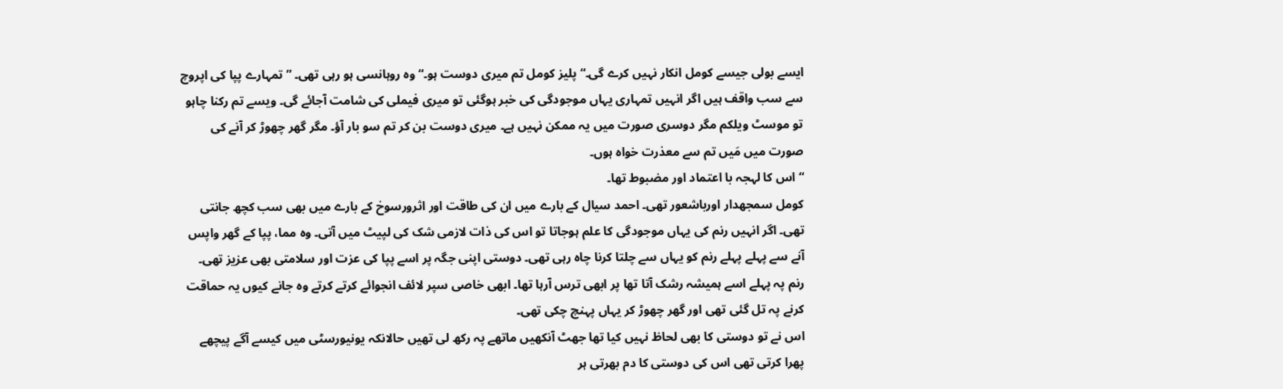ایسے بولی جیسے کومل انکار نہیں کرے گی۔“ پلیز کومل تم میری دوست ہو۔“ وہ روہانسی ہو رہی تھی۔ ”تمہارے پپا کی اپروچ سے سب واقف ہیں اگر انہیں تمہاری یہاں موجودگی کی خبر ہوگئی تو میری فیملی کی شامت آجائے گی۔ ویسے تم رکنا چاہو تو موسٹ ویلکم مگر دوسری صورت میں یہ ممکن نہیں ہے۔ میری دوست بن کر تم سو بار آؤ۔ مگر گھر چھوڑ کر آنے کی صورت میں مَیں تم سے معذرت خواہ ہوں۔
“ اس کا لہجہ با اعتماد اور مضبوط تھا۔
کومل سمجھدار اورباشعور تھی۔ احمد سیال کے بارے میں ان کی طاقت اور اثرورسوخ کے بارے میں بھی سب کچھ جانتی تھی۔ اگر انہیں رنم کی یہاں موجودگی کا علم ہوجاتا تو اس کی ذات لازمی شک کی لپیٹ میں آتی۔ وہ مما، پپا کے گھر واپس آنے سے پہلے پہلے رنم کو یہاں سے چلتا کرنا چاہ رہی تھی۔ دوستی اپنی جگہ پر اسے پپا کی عزت اور سلامتی بھی عزیز تھی۔
رنم پہ پہلے اسے ہمیشہ رشک آتا تھا پر ابھی ترس آرہا تھا۔ ابھی خاصی سپر لائف انجوائے کرتے کرتے وہ جانے کیوں یہ حماقت کرنے پہ تل گئی تھی اور گھر چھوڑ کر یہاں پہنچ چکی تھی۔
اس نے تو دوستی کا بھی لحاظ نہیں کیا تھا جھٹ آنکھیں ماتھے پہ رکھ لی تھیں حالانکہ یونیورسٹی میں کیسے آگے پیچھے پھرا کرتی تھی اس کی دوستی کا دم بھرتی ہر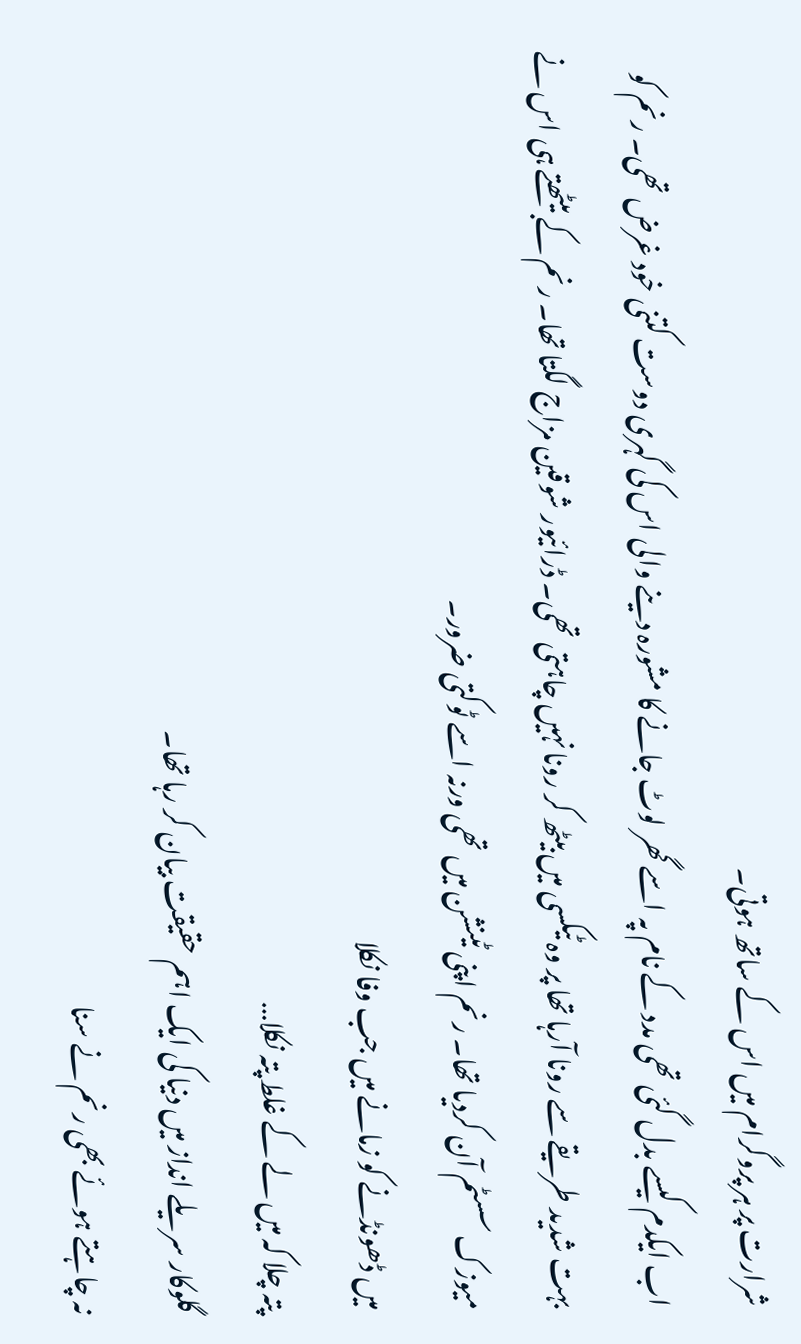شرارت پر ہر پروگرام میں اس کے ساتھ ہوتی۔
اب ایکدم کیسے بدل گئی تھی مدد کے نام پہ اسے گھر لوٹ جانے کا مشورہ دینے والی اس کی گہری دوست کتنی خود غرض تھی۔ رنم کو بہت شدید طریقے سے رونا آرہا تھا پر وہ ٹیکسی میں بیٹھ کر رونا نہیں چاہتی تھی۔ ڈرائیور شوقین مزاج لگتا تھا۔ رنم کے بیٹھتے ہی اس نے میوزک سسٹم آن کردیا تھا۔ رنم اپنی ٹینشن میں تھی ورنہ اسے ٹوکتی ضرور۔
میں ڈھونڈنے کو زمانے میں جب وفا نکلا
پتہ چلا کہ میں لے کے غلط پتہ نکلا…
گلوکار سریلے انداز میں دنیا کی ایک اہم حقیقت بیان کر رہا تھا۔
نہ چاہتے ہوئے بھی رنم نے سنا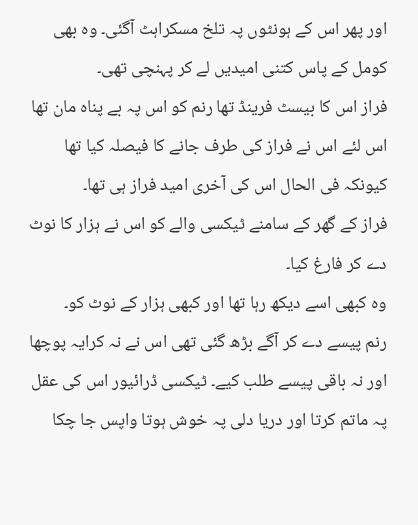اور پھر اس کے ہونٹوں پہ تلخ مسکراہٹ آگئی۔ وہ بھی کومل کے پاس کتنی امیدیں لے کر پہنچی تھی۔
فراز اس کا بیسٹ فرینڈ تھا رنم کو اس پہ بے پناہ مان تھا اس لئے اس نے فراز کی طرف جانے کا فیصلہ کیا تھا کیونکہ فی الحال اس کی آخری امید فراز ہی تھا۔
فراز کے گھر کے سامنے ٹیکسی والے کو اس نے ہزار کا نوٹ دے کر فارغ کیا۔
وہ کبھی اسے دیکھ رہا تھا اور کبھی ہزار کے نوٹ کو۔
رنم پیسے دے کر آگے بڑھ گئی تھی اس نے نہ کرایہ پوچھا اور نہ باقی پیسے طلب کیے۔ ٹیکسی ڈرائیور اس کی عقل پہ ماتم کرتا اور دریا دلی پہ خوش ہوتا واپس جا چکا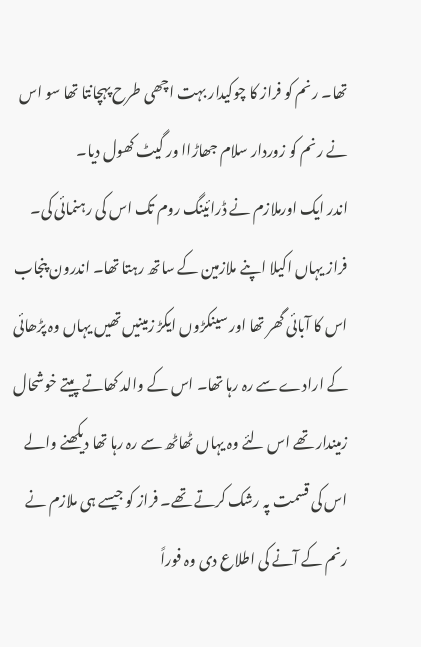تھا۔ رنم کو فراز کا چوکیدار بہت اچھی طرح پہچانتا تھا سو اس نے رنم کو زوردار سلام جھاڑاا ور گیٹ کھول دیا۔
اندر ایک اورملازم نے ڈرائینگ روم تک اس کی رہنمائی کی۔
فراز یہاں اکیلا اپنے ملازمین کے ساتھ رہتا تھا۔ اندرون پنجاب اس کا آبائی گھر تھا اور سینکڑوں ایکڑ زمینیں تھیں یہاں وہ پڑھائی کے ارادے سے رہ رہا تھا۔ اس کے والد کھاتے پیتے خوشحال زمیندار تھے اس لئے وہ یہاں ٹھاٹھ سے رہ رہا تھا دیکھنے والے اس کی قسمت پہ رشک کرتے تھے۔ فراز کو جیسے ہی ملازم نے رنم کے آنے کی اطلاع دی وہ فوراً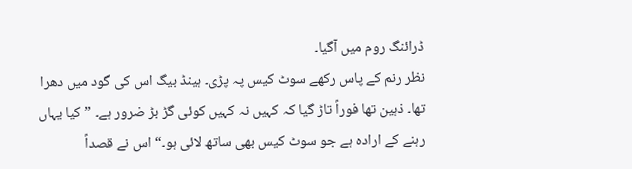ڈرائنگ روم میں آگیا۔
نظر رنم کے پاس رکھے سوٹ کیس پہ پڑی۔ ہینڈ بیگ اس کی گود میں دھرا تھا۔ ذہین تھا فوراً تاڑ گیا کہ کہیں نہ کہیں کوئی گڑ بڑ ضرور ہے۔ ”کیا یہاں رہنے کے ارادہ ہے جو سوٹ کیس بھی ساتھ لائی ہو۔“ اس نے قصداً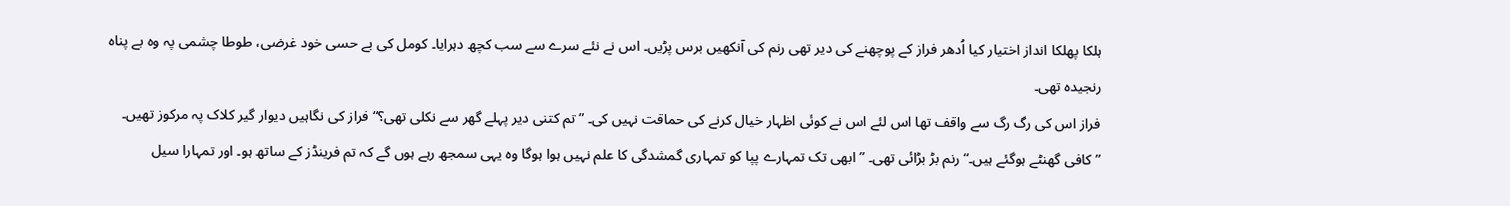ہلکا پھلکا انداز اختیار کیا اُدھر فراز کے پوچھنے کی دیر تھی رنم کی آنکھیں برس پڑیں۔ اس نے نئے سرے سے سب کچھ دہرایا۔ کومل کی بے حسی خود غرضی، طوطا چشمی پہ وہ بے پناہ رنجیدہ تھی۔
فراز اس کی رگ رگ سے واقف تھا اس لئے اس نے کوئی اظہار خیال کرنے کی حماقت نہیں کی۔ ”تم کتنی دیر پہلے گھر سے نکلی تھی؟“ فراز کی نگاہیں دیوار گیر کلاک پہ مرکوز تھیں۔
”کافی گھنٹے ہوگئے ہیں۔“ رنم بڑ بڑائی تھی۔ ”ابھی تک تمہارے پپا کو تمہاری گمشدگی کا علم نہیں ہوا ہوگا وہ یہی سمجھ رہے ہوں گے کہ تم فرینڈز کے ساتھ ہو۔ اور تمہارا سیل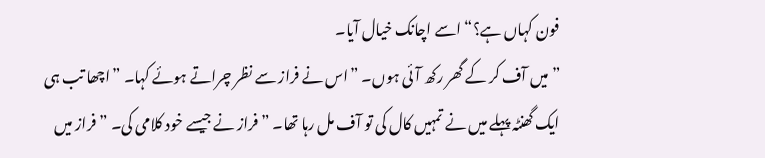فون کہاں ہے؟“ اسے اچانک خیال آیا۔
”میں آف کر کے گھر رکھ آئی ہوں۔ ”اس نے فراز سے نظر چراتے ہوئے کہا۔ ”اچھا تب ہی ایک گھنٹہ پہلے میں نے تمہیں کال کی تو آف مل رہا تھا۔ ”فراز نے جیسے خود کلامی کی۔ ”فراز میں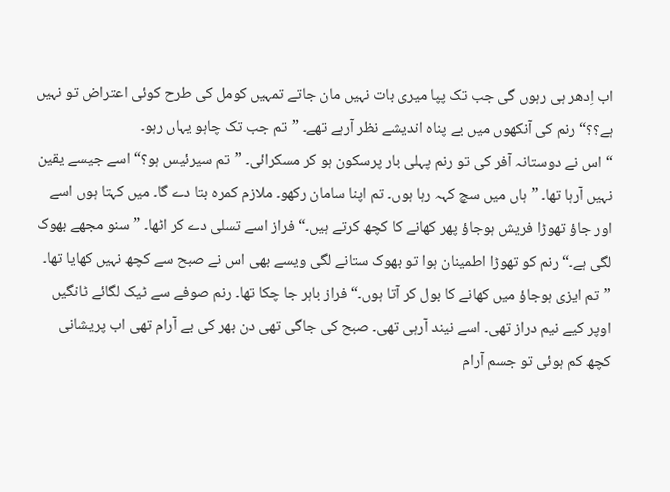اب اِدھر ہی رہوں گی جب تک پپا میری بات نہیں مان جاتے تمہیں کومل کی طرح کوئی اعتراض تو نہیں ہے؟؟“ رنم کی آنکھوں میں بے پناہ اندیشے نظر آرہے تھے۔ ”تم جب تک چاہو یہاں رہو۔
“ اس نے دوستانہ آفر کی تو رنم پہلی بار پرسکون ہو کر مسکرائی۔ ”تم سیرئیس ہو؟“ اسے جیسے یقین نہیں آرہا تھا۔ ”ہاں میں سچ کہہ رہا ہوں۔ تم اپنا سامان رکھو۔ ملازم کمرہ بتا دے گا۔ میں کہتا ہوں اسے اور جاؤ تھوڑا فریش ہوجاؤ پھر کھانے کا کچھ کرتے ہیں۔“ فراز اسے تسلی دے کر اٹھا۔ ”سنو مجھے بھوک لگی ہے۔“ رنم کو تھوڑا اطمینان ہوا تو بھوک ستانے لگی ویسے بھی اس نے صبح سے کچھ نہیں کھایا تھا۔
”تم ایزی ہوجاؤ میں کھانے کا بول کر آتا ہوں۔“ فراز باہر جا چکا تھا۔ رنم صوفے سے ٹیک لگائے ٹانگیں اوپر کیے نیم دراز تھی۔ اسے نیند آرہی تھی۔ صبح کی جاگی تھی دن بھر کی بے آرام تھی اب پریشانی کچھ کم ہوئی تو جسم آرام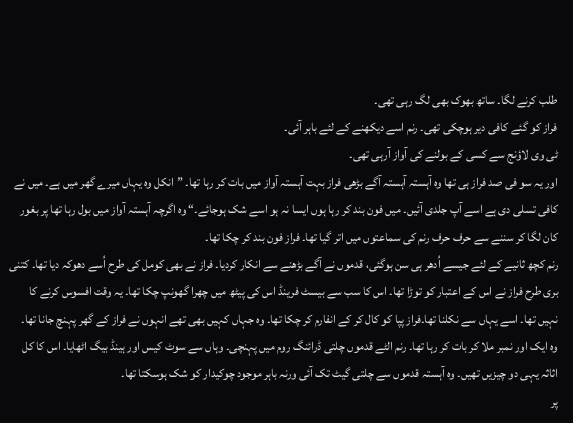طلب کرنے لگا۔ ساتھ بھوک بھی لگ رہی تھی۔
فراز کو گئے کافی دیر ہوچکی تھی۔ رنم اسے دیکھنے کے لئے باہر آئی۔
ٹی وی لاؤنج سے کسی کے بولنے کی آواز آرہی تھی۔
اور یہ سو فی صد فراز ہی تھا وہ آہستہ آہستہ آگے بڑھی فراز بہت آہستہ آواز میں بات کر رہا تھا۔ ”انکل وہ یہاں میرے گھر میں ہے۔ میں نے کافی تسلی دی ہے اسے آپ جلدی آئیں۔ میں فون بند کر رہا ہوں ایسا نہ ہو اسے شک ہوجائے۔“ وہ اگرچہ آہستہ آواز میں بول رہا تھا پر بغور کان لگا کر سننے سے حرف حرف رنم کی سماعتوں میں اتر گیا تھا۔ فراز فون بند کر چکا تھا۔
رنم کچھ ثانیے کے لئے جیسے اُدھر ہی سن ہوگئی، قدموں نے آگے بڑھنے سے انکار کردیا۔ فراز نے بھی کومل کی طرح اُسے دھوکہ دیا تھا۔ کتنی بری طرح فراز نے اس کے اعتبار کو توڑا تھا۔ اس کا سب سے بیسٹ فرینڈ اس کی پیٹھ میں چھرا گھونپ چکا تھا۔ یہ وقت افسوس کرنے کا نہیں تھا۔ اسے یہاں سے نکلنا تھا۔فراز پپا کو کال کر کے انفارم کر چکا تھا۔ وہ جہاں کہیں بھی تھے انہوں نے فراز کے گھر پہنچ جانا تھا۔
وہ ایک اور نمبر ملا کر بات کر رہا تھا۔ رنم الٹے قدموں چلتی ڈرائنگ روم میں پہنچی۔ وہاں سے سوٹ کیس اور ہینڈ بیگ اٹھایا۔ اس کا کل اثاثہ یہی دو چیزیں تھیں۔ وہ آہستہ قدموں سے چلتی گیٹ تک آئی ورنہ باہر موجود چوکیدار کو شک ہوسکتا تھا۔
پر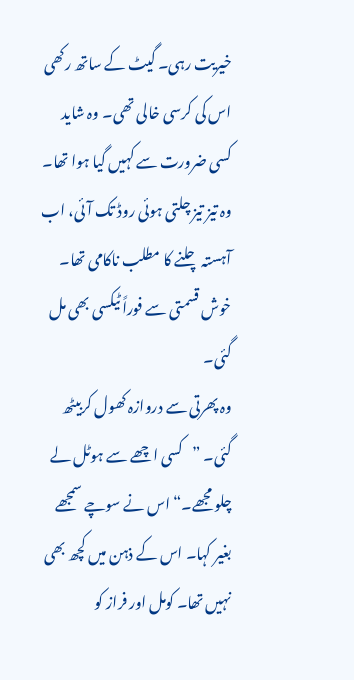خیریت رہی۔ گیٹ کے ساتھ رکھی اس کی کرسی خالی تھی۔ وہ شاید کسی ضرورت سے کہیں گیا ہوا تھا۔ وہ تیز تیز چلتی ہوئی روڈ تک آئی، اب آہستہ چلنے کا مطلب ناکامی تھا۔
خوش قسمتی سے فوراً ٹیکسی بھی مل گئی۔
وہ پھرتی سے دروازہ کھول کربیٹھ گئی۔ ”کسی اچھے سے ہوٹل لے چلو مجھے۔“ اس نے سوچے سمجھے بغیر کہا۔ اس کے ذہن میں کچھ بھی نہیں تھا۔ کومل اور فراز کو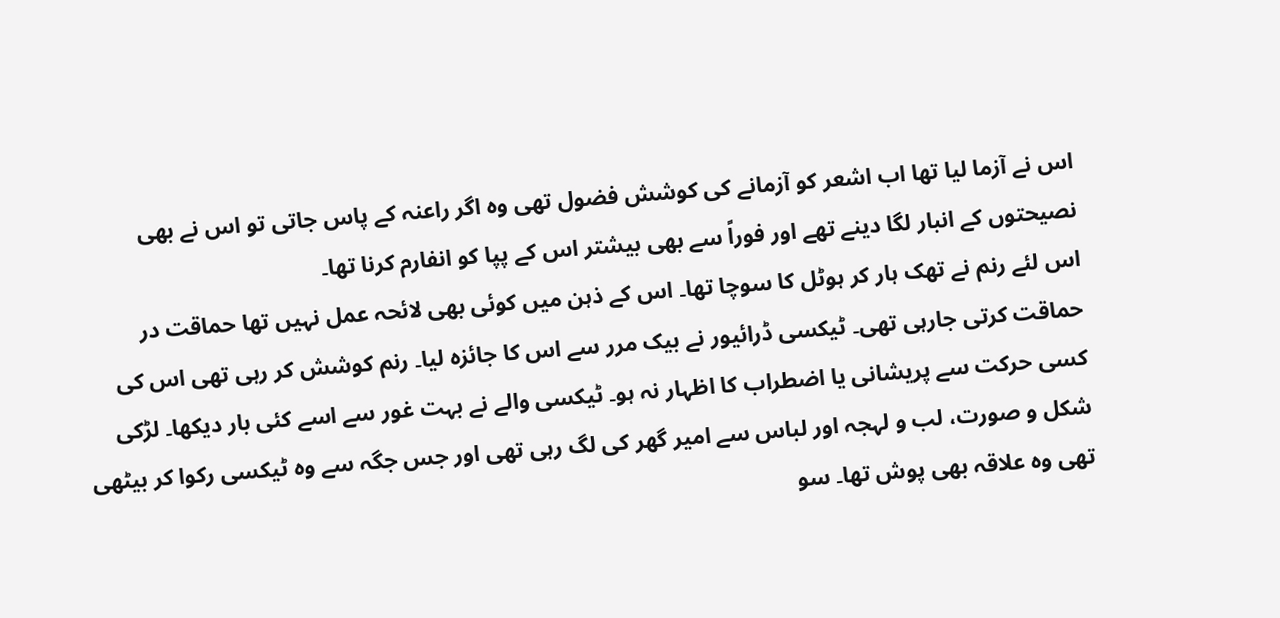اس نے آزما لیا تھا اب اشعر کو آزمانے کی کوشش فضول تھی وہ اگر راعنہ کے پاس جاتی تو اس نے بھی نصیحتوں کے انبار لگا دینے تھے اور فوراً سے بھی بیشتر اس کے پپا کو انفارم کرنا تھا۔
اس لئے رنم نے تھک ہار کر ہوٹل کا سوچا تھا۔ اس کے ذہن میں کوئی بھی لائحہ عمل نہیں تھا حماقت در حماقت کرتی جارہی تھی۔ ٹیکسی ڈرائیور نے بیک مرر سے اس کا جائزہ لیا۔ رنم کوشش کر رہی تھی اس کی کسی حرکت سے پریشانی یا اضطراب کا اظہار نہ ہو۔ ٹیکسی والے نے بہت غور سے اسے کئی بار دیکھا۔ لڑکی شکل و صورت، لب و لہجہ اور لباس سے امیر گھر کی لگ رہی تھی اور جس جگہ سے وہ ٹیکسی رکوا کر بیٹھی تھی وہ علاقہ بھی پوش تھا۔ سو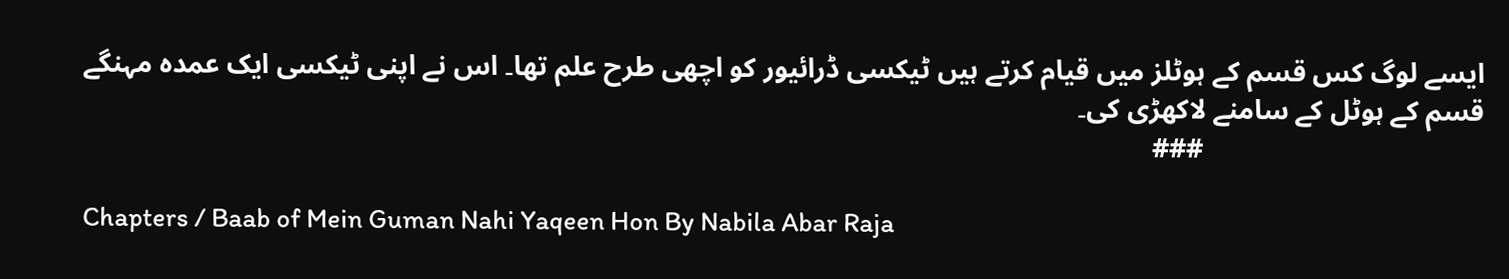ایسے لوگ کس قسم کے ہوٹلز میں قیام کرتے ہیں ٹیکسی ڈرائیور کو اچھی طرح علم تھا۔ اس نے اپنی ٹیکسی ایک عمدہ مہنگے قسم کے ہوٹل کے سامنے لاکھڑی کی۔
                                        ###

Chapters / Baab of Mein Guman Nahi Yaqeen Hon By Nabila Abar Raja